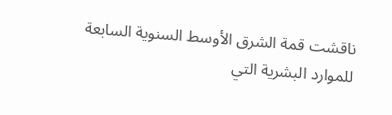ناقشت قمة الشرق الأوسط السنوية السابعة للموارد البشرية التي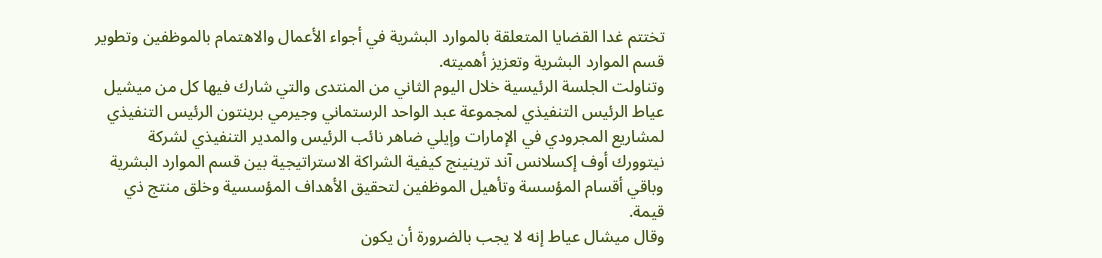تختتم غدا القضايا المتعلقة بالموارد البشرية في أجواء الأعمال والاهتمام بالموظفين وتطوير قسم الموارد البشرية وتعزيز أهميته.
وتناولت الجلسة الرئيسية خلال اليوم الثاني من المنتدى والتي شارك فيها كل من ميشيل عياط الرئيس التنفيذي لمجموعة عبد الواحد الرستماني وجيرمي برينتون الرئيس التنفيذي لمشاريع المجرودي في الإمارات وإيلي ضاهر نائب الرئيس والمدير التنفيذي لشركة نيتوورك أوف إكسلانس آند ترينينج كيفية الشراكة الاستراتيجية بين قسم الموارد البشرية وباقي أقسام المؤسسة وتأهيل الموظفين لتحقيق الأهداف المؤسسية وخلق منتج ذي قيمة.
وقال ميشال عياط إنه لا يجب بالضرورة أن يكون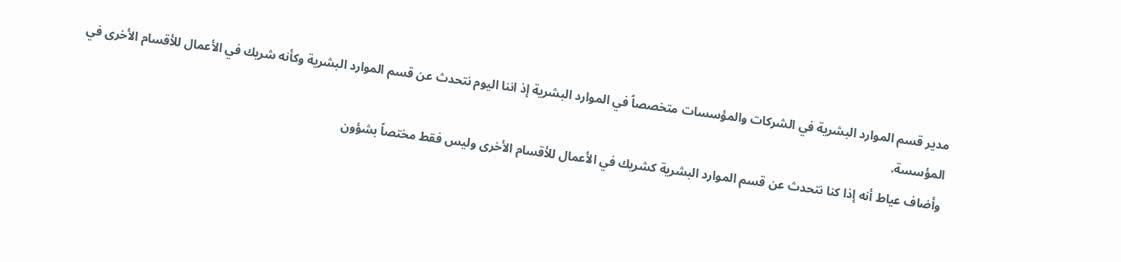مدير قسم الموارد البشرية في الشركات والمؤسسات متخصصاً في الموارد البشرية إذ اننا اليوم نتحدث عن قسم الموارد البشرية وكأنه شريك في الأعمال للأقسام الأخرى في المؤسسة.
وأضاف عياط أنه إذا كنا نتحدث عن قسم الموارد البشرية كشريك في الأعمال للأقسام الأخرى وليس فقط مختصاً بشؤون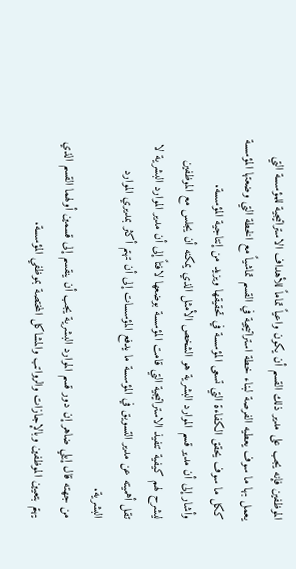الموظفين فإنه يجب على مدير ذلك القسم أن يكون واعياً تماماً للأهداف الاستراتيجية للمؤسسة التي يعمل بها ما سوف يعطيه الفرصة لبناء خطة استراتيجية في القسم تماشياً مع الخطة التي وضعتها المؤسسة ككل ما سوف يحقق الكفاءة التي تسعى المؤسسة في تحقيقها ويزيد من إنتاجية المؤسسة.
وأشار إلى أن مدير قسم الموارد البشرية هو الشخص الأمثل الذي يمكنه أن يجلس مع الموظفين ليشرح لهم كيفية تنفيذ الاستراتيجية التي قامت المؤسسة بوضعها لافتاً إلى أن مدير الموارد البشرية لا تقل أهميته عن مدير التسويق في المؤسسة ما يدفع المؤسسات إلى أن تهتم أكثر بمديري الموارد البشرية.
من جهته قال إيلي ضاهر إن دور قسم الموارد البشرية يجب أن ينقسم إلى قسمين أولهما القسم الذي يهتم بتعيين الموظفين وبالإجازات والرواتب والمشاكل المختصة بموظفي المؤسسة.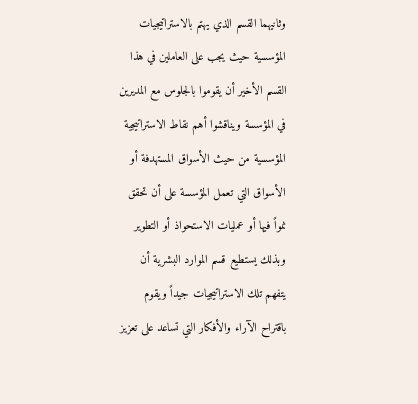وثانيهما القسم الذي يهتم بالاستراتيجيات المؤسسية حيث يجب على العاملين في هذا القسم الأخير أن يقوموا بالجلوس مع المديرين في المؤسسة ويناقشوا أهم نقاط الاستراتيجية المؤسسية من حيث الأسواق المستهدفة أو الأسواق التي تعمل المؤسسة على أن تحقق نمواً فيها أو عمليات الاستحواذ أو التطوير وبذلك يستطيع قسم الموارد البشرية أن يتفهم تلك الاستراتيجيات جيداً ويقوم باقتراح الآراء والأفكار التي تساعد على تعزيز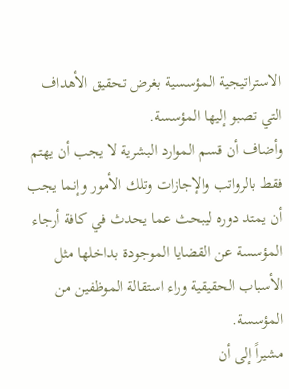الاستراتيجية المؤسسية بغرض تحقيق الأهداف التي تصبو إليها المؤسسة.
وأضاف أن قسم الموارد البشرية لا يجب أن يهتم فقط بالرواتب والإجازات وتلك الأمور وإنما يجب أن يمتد دوره ليبحث عما يحدث في كافة أرجاء المؤسسة عن القضايا الموجودة بداخلها مثل الأسباب الحقيقية وراء استقالة الموظفين من المؤسسة.
مشيراً إلى أن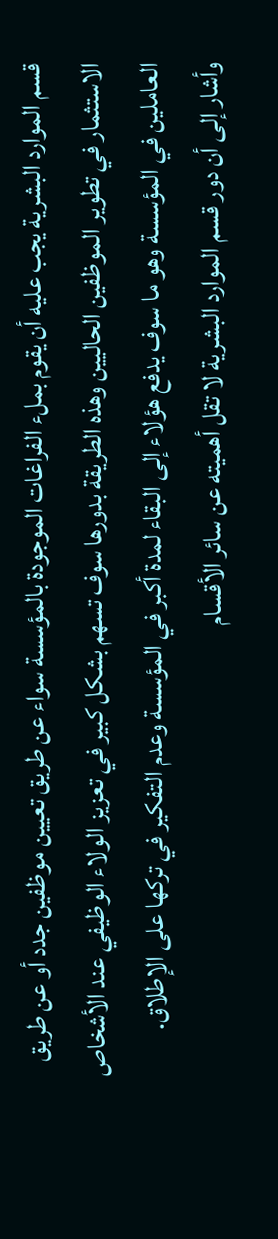قسم الموارد البشرية يجب عليه أن يقوم بملء الفراغات الموجودة بالمؤسسة سواء عن طريق تعيين موظفين جدد أو عن طريق الاستثمار في تطوير الموظفين الحاليين وهذه الطريقة بدورها سوف تسهم بشكل كبير في تعزيز الولاء الوظيفي عند الأشخاص العاملين في المؤسسة وهو ما سوف يدفع هؤلاء إلى البقاء لمدة أكبر في المؤسسة وعدم التفكير في تركها على الإطلاق.
وأشار إلى أن دور قسم الموارد البشرية لا تقل أهميته عن سائر الأقسام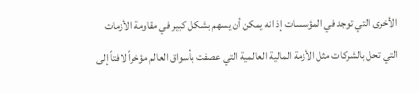الأخرى التي توجد في المؤسسات إذ انه يمكن أن يسهم بشكل كبير في مقاومة الأزمات التي تحل بالشركات مثل الأزمة المالية العالمية التي عصفت بأسواق العالم مؤخراً لافتاً إلى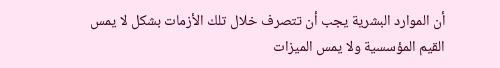أن الموارد البشرية يجب أن تتصرف خلال تلك الأزمات بشكل لا يمس القيم المؤسسية ولا يمس الميزات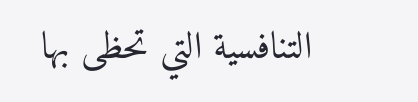التنافسية التي تحظى بها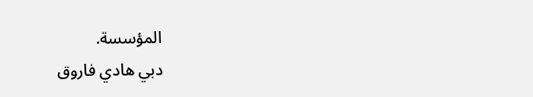المؤسسة.
دبي هادي فاروق